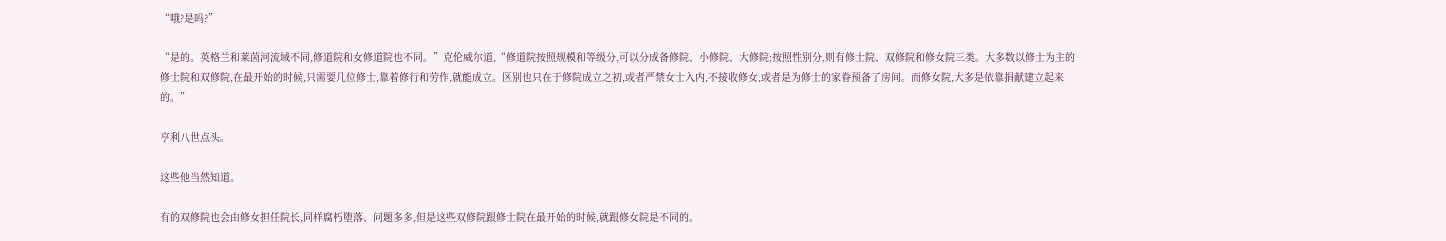“哦?是吗?”

“是的。英格兰和莱茵河流域不同,修道院和女修道院也不同。”克伦威尔道,“修道院按照规模和等级分,可以分成备修院、小修院、大修院;按照性别分,则有修士院、双修院和修女院三类。大多数以修士为主的修士院和双修院,在最开始的时候,只需要几位修士,靠着修行和劳作,就能成立。区别也只在于修院成立之初,或者严禁女士入内,不接收修女,或者是为修士的家眷预备了房间。而修女院,大多是依靠捐献建立起来的。”

亨利八世点头。

这些他当然知道。

有的双修院也会由修女担任院长,同样腐朽堕落、问题多多,但是这些双修院跟修士院在最开始的时候,就跟修女院是不同的。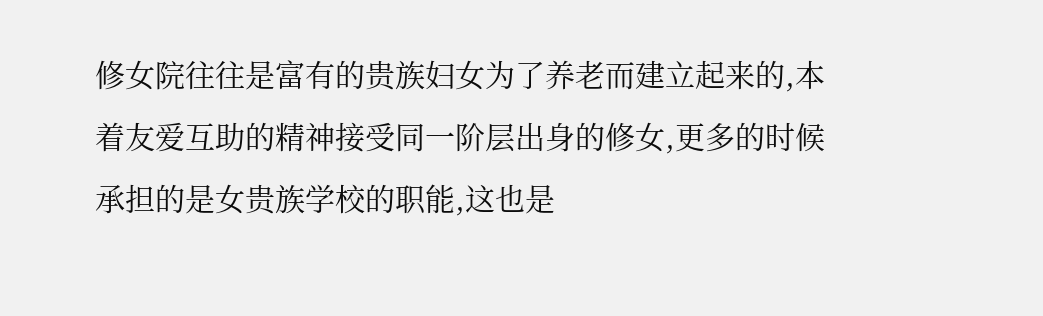修女院往往是富有的贵族妇女为了养老而建立起来的,本着友爱互助的精神接受同一阶层出身的修女,更多的时候承担的是女贵族学校的职能,这也是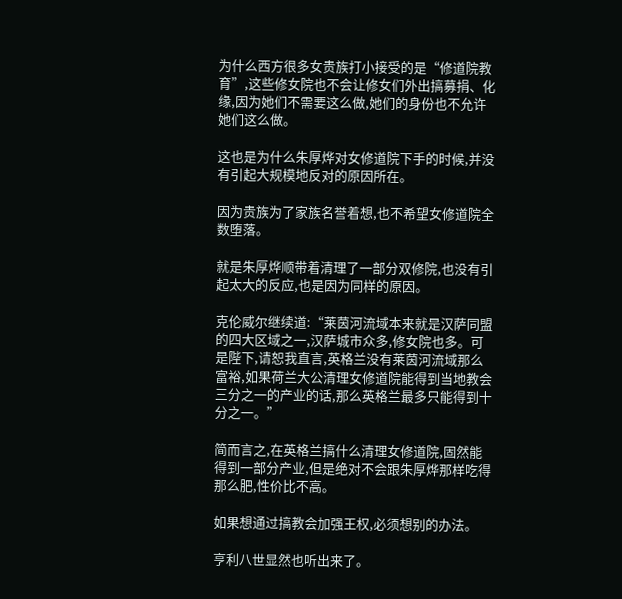为什么西方很多女贵族打小接受的是“修道院教育”,这些修女院也不会让修女们外出搞募捐、化缘,因为她们不需要这么做,她们的身份也不允许她们这么做。

这也是为什么朱厚烨对女修道院下手的时候,并没有引起大规模地反对的原因所在。

因为贵族为了家族名誉着想,也不希望女修道院全数堕落。

就是朱厚烨顺带着清理了一部分双修院,也没有引起太大的反应,也是因为同样的原因。

克伦威尔继续道:“莱茵河流域本来就是汉萨同盟的四大区域之一,汉萨城市众多,修女院也多。可是陛下,请恕我直言,英格兰没有莱茵河流域那么富裕,如果荷兰大公清理女修道院能得到当地教会三分之一的产业的话,那么英格兰最多只能得到十分之一。”

简而言之,在英格兰搞什么清理女修道院,固然能得到一部分产业,但是绝对不会跟朱厚烨那样吃得那么肥,性价比不高。

如果想通过搞教会加强王权,必须想别的办法。

亨利八世显然也听出来了。